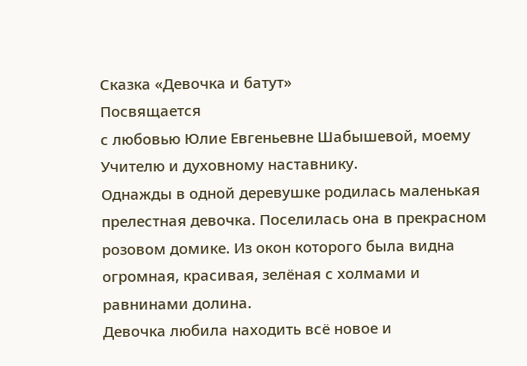Сказка «Девочка и батут»
Посвящается
с любовью Юлие Евгеньевне Шабышевой, моему Учителю и духовному наставнику.
Однажды в одной деревушке родилась маленькая прелестная девочка. Поселилась она в прекрасном розовом домике. Из окон которого была видна огромная, красивая, зелёная с холмами и равнинами долина.
Девочка любила находить всё новое и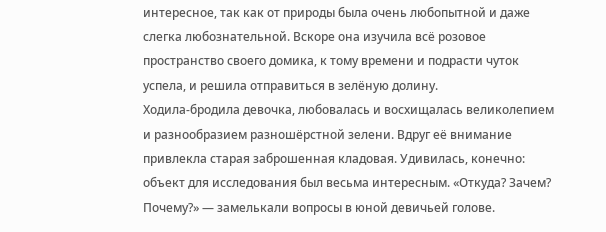интересное, так как от природы была очень любопытной и даже слегка любознательной. Вскоре она изучила всё розовое пространство своего домика, к тому времени и подрасти чуток успела, и решила отправиться в зелёную долину.
Ходила‑бродила девочка, любовалась и восхищалась великолепием и разнообразием разношёрстной зелени. Вдруг её внимание привлекла старая заброшенная кладовая. Удивилась, конечно: объект для исследования был весьма интересным. «Откуда? Зачем? Почему?» — замелькали вопросы в юной девичьей голове.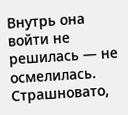Внутрь она войти не решилась — не осмелилась. Страшновато,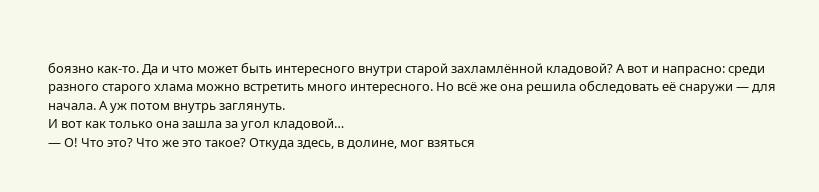боязно как‑то. Да и что может быть интересного внутри старой захламлённой кладовой? А вот и напрасно: среди разного старого хлама можно встретить много интересного. Но всё же она решила обследовать её снаружи — для начала. А уж потом внутрь заглянуть.
И вот как только она зашла за угол кладовой…
— О! Что это? Что же это такое? Откуда здесь, в долине, мог взяться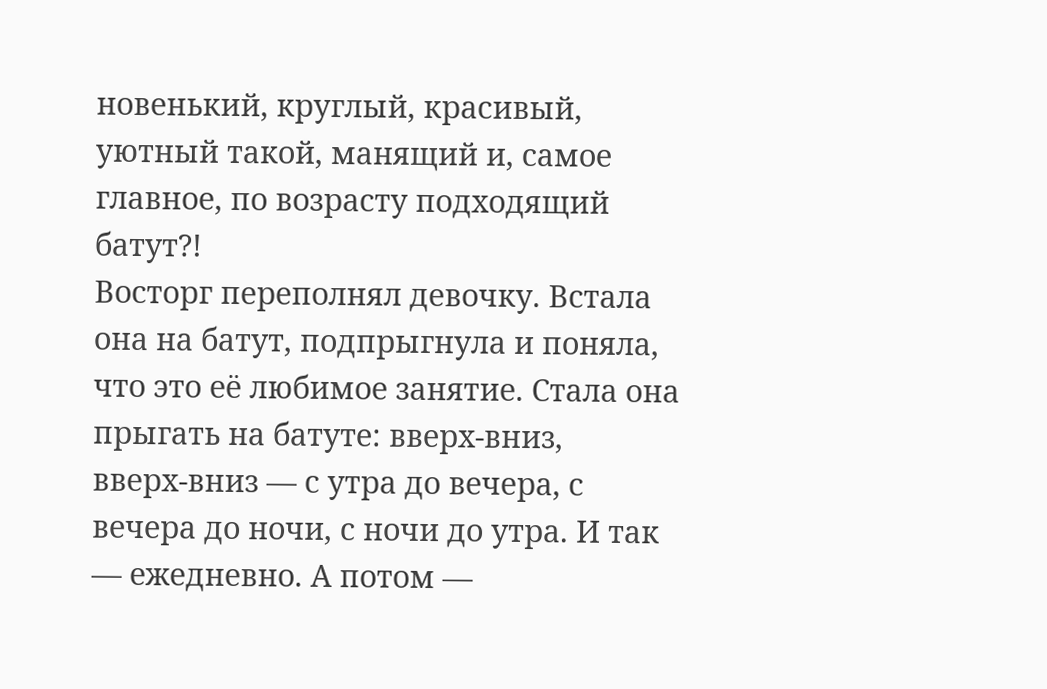новенький, круглый, красивый, уютный такой, манящий и, самое главное, по возрасту подходящий батут?!
Восторг переполнял девочку. Встала она на батут, подпрыгнула и поняла, что это её любимое занятие. Стала она прыгать на батуте: вверх‑вниз, вверх‑вниз — с утра до вечера, с вечера до ночи, с ночи до утра. И так — ежедневно. А потом —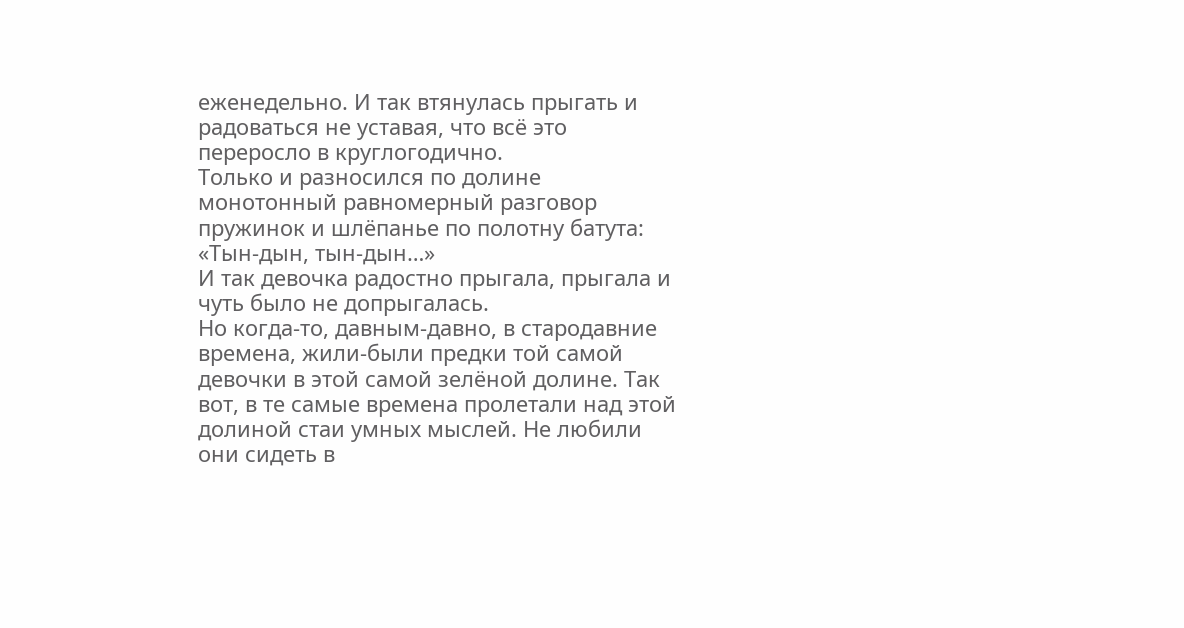еженедельно. И так втянулась прыгать и радоваться не уставая, что всё это переросло в круглогодично.
Только и разносился по долине монотонный равномерный разговор пружинок и шлёпанье по полотну батута: «Тын‑дын, тын‑дын…»
И так девочка радостно прыгала, прыгала и чуть было не допрыгалась.
Но когда‑то, давным‑давно, в стародавние времена, жили‑были предки той самой девочки в этой самой зелёной долине. Так вот, в те самые времена пролетали над этой долиной стаи умных мыслей. Не любили они сидеть в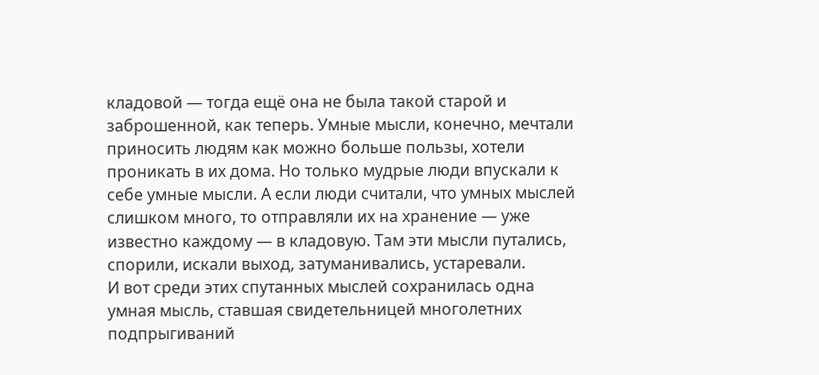кладовой — тогда ещё она не была такой старой и заброшенной, как теперь. Умные мысли, конечно, мечтали приносить людям как можно больше пользы, хотели проникать в их дома. Но только мудрые люди впускали к себе умные мысли. А если люди считали, что умных мыслей слишком много, то отправляли их на хранение — уже известно каждому — в кладовую. Там эти мысли путались, спорили, искали выход, затуманивались, устаревали.
И вот среди этих спутанных мыслей сохранилась одна умная мысль, ставшая свидетельницей многолетних подпрыгиваний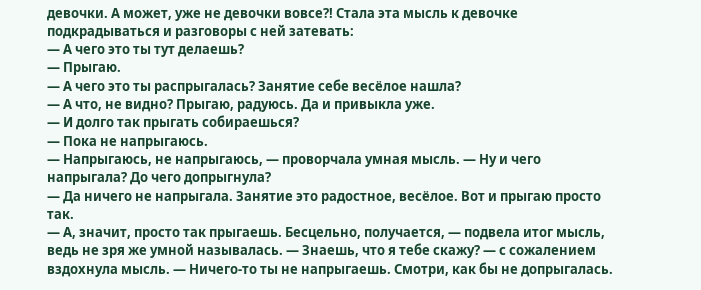девочки. А может, уже не девочки вовсе?! Стала эта мысль к девочке подкрадываться и разговоры с ней затевать:
— А чего это ты тут делаешь?
— Прыгаю.
— А чего это ты распрыгалась? Занятие себе весёлое нашла?
— А что, не видно? Прыгаю, радуюсь. Да и привыкла уже.
— И долго так прыгать собираешься?
— Пока не напрыгаюсь.
— Напрыгаюсь, не напрыгаюсь, — проворчала умная мысль. — Ну и чего напрыгала? До чего допрыгнула?
— Да ничего не напрыгала. Занятие это радостное, весёлое. Вот и прыгаю просто так.
— А, значит, просто так прыгаешь. Бесцельно, получается, — подвела итог мысль, ведь не зря же умной называлась. — Знаешь, что я тебе скажу? — с сожалением вздохнула мысль. — Ничего‑то ты не напрыгаешь. Смотри, как бы не допрыгалась.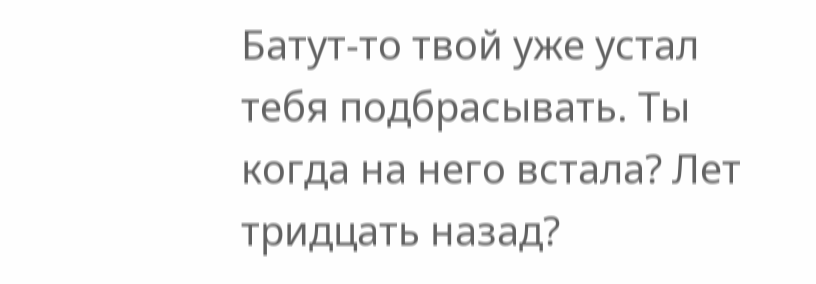Батут‑то твой уже устал тебя подбрасывать. Ты когда на него встала? Лет тридцать назад?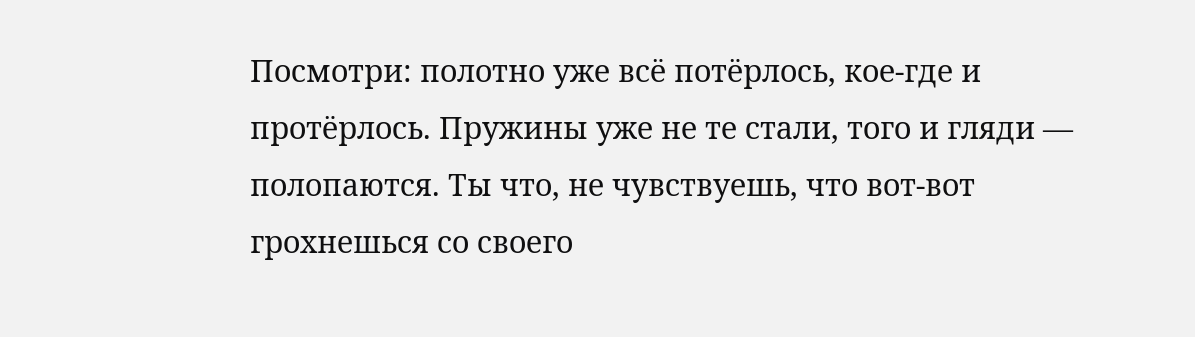Посмотри: полотно уже всё потёрлось, кое‑где и протёрлось. Пружины уже не те стали, того и гляди — полопаются. Ты что, не чувствуешь, что вот‑вот грохнешься со своего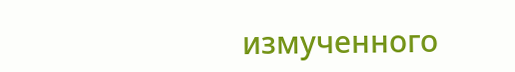измученного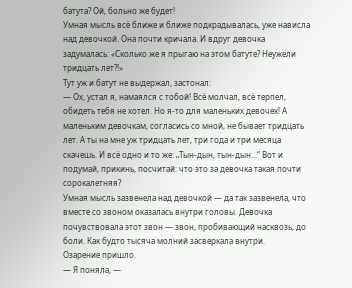батута? Ой, больно же будет!
Умная мысль всё ближе и ближе подкрадывалась, уже нависла над девочкой. Она почти кричала. И вдруг девочка задумалась: «Сколько же я прыгаю на этом батуте? Неужели тридцать лет?!»
Тут уж и батут не выдержал, застонал:
— Ох, устал я, намаялся с тобой! Всё молчал, всё терпел, обидеть тебя не хотел. Но я‑то для маленьких девочек! А маленьким девочкам, согласись со мной, не бывает тридцать лет. А ты на мне уж тридцать лет, три года и три месяца скачешь. И всё одно и то же: „Тын‑дын, тын‑дын…“ Вот и подумай, прикинь, посчитай: что это за девочка такая почти сорокалетняя?
Умная мысль зазвенела над девочкой — да так зазвенела, что вместе со звоном оказалась внутри головы. Девочка почувствовала этот звон — звон, пробивающий насквозь, до боли. Как будто тысяча молний засверкала внутри.
Озарение пришло.
— Я поняла, —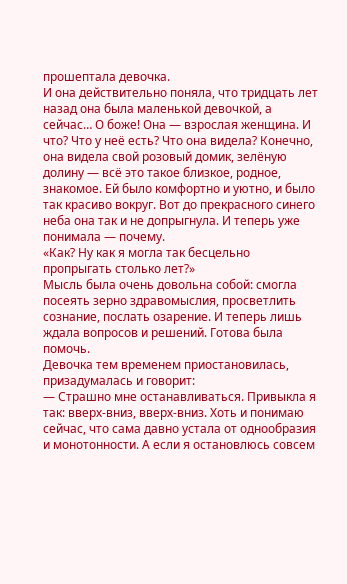прошептала девочка.
И она действительно поняла, что тридцать лет назад она была маленькой девочкой, а сейчас… О боже! Она — взрослая женщина. И что? Что у неё есть? Что она видела? Конечно, она видела свой розовый домик, зелёную долину — всё это такое близкое, родное, знакомое. Ей было комфортно и уютно, и было так красиво вокруг. Вот до прекрасного синего неба она так и не допрыгнула. И теперь уже понимала — почему.
«Как? Ну как я могла так бесцельно пропрыгать столько лет?»
Мысль была очень довольна собой: смогла посеять зерно здравомыслия, просветлить сознание, послать озарение. И теперь лишь ждала вопросов и решений. Готова была помочь.
Девочка тем временем приостановилась, призадумалась и говорит:
— Страшно мне останавливаться. Привыкла я так: вверх‑вниз, вверх‑вниз. Хоть и понимаю сейчас, что сама давно устала от однообразия и монотонности. А если я остановлюсь совсем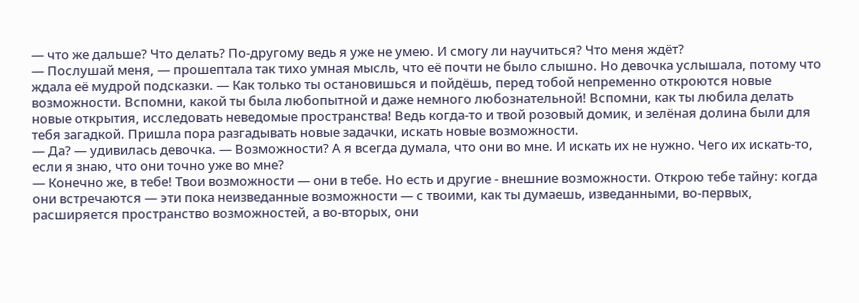— что же дальше? Что делать? По‑другому ведь я уже не умею. И смогу ли научиться? Что меня ждёт?
— Послушай меня, — прошептала так тихо умная мысль, что её почти не было слышно. Но девочка услышала, потому что ждала её мудрой подсказки. — Как только ты остановишься и пойдёшь, перед тобой непременно откроются новые возможности. Вспомни, какой ты была любопытной и даже немного любознательной! Вспомни, как ты любила делать новые открытия, исследовать неведомые пространства! Ведь когда‑то и твой розовый домик, и зелёная долина были для тебя загадкой. Пришла пора разгадывать новые задачки, искать новые возможности.
— Да? — удивилась девочка. — Возможности? А я всегда думала, что они во мне. И искать их не нужно. Чего их искать‑то, если я знаю, что они точно уже во мне?
— Конечно же, в тебе! Твои возможности — они в тебе. Но есть и другие - внешние возможности. Открою тебе тайну: когда они встречаются — эти пока неизведанные возможности — с твоими, как ты думаешь, изведанными, во‑первых, расширяется пространство возможностей, а во‑вторых, они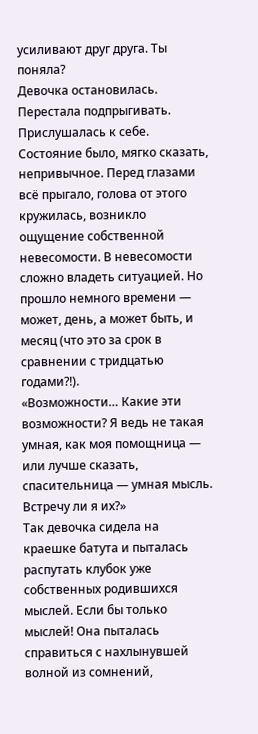усиливают друг друга. Ты поняла?
Девочка остановилась. Перестала подпрыгивать. Прислушалась к себе. Состояние было, мягко сказать, непривычное. Перед глазами всё прыгало, голова от этого кружилась, возникло ощущение собственной невесомости. В невесомости сложно владеть ситуацией. Но прошло немного времени — может, день, а может быть, и месяц (что это за срок в сравнении с тридцатью годами?!).
«Возможности… Какие эти возможности? Я ведь не такая умная, как моя помощница — или лучше сказать, спасительница — умная мысль. Встречу ли я их?»
Так девочка сидела на краешке батута и пыталась распутать клубок уже собственных родившихся мыслей. Если бы только мыслей! Она пыталась справиться с нахлынувшей волной из сомнений,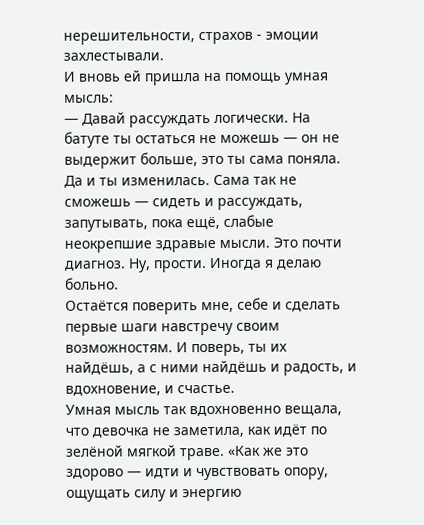нерешительности, страхов - эмоции захлестывали.
И вновь ей пришла на помощь умная мысль:
— Давай рассуждать логически. На батуте ты остаться не можешь — он не выдержит больше, это ты сама поняла. Да и ты изменилась. Сама так не сможешь — сидеть и рассуждать, запутывать, пока ещё, слабые неокрепшие здравые мысли. Это почти диагноз. Ну, прости. Иногда я делаю больно.
Остаётся поверить мне, себе и сделать первые шаги навстречу своим возможностям. И поверь, ты их найдёшь, а с ними найдёшь и радость, и вдохновение, и счастье.
Умная мысль так вдохновенно вещала, что девочка не заметила, как идёт по зелёной мягкой траве. «Как же это здорово — идти и чувствовать опору, ощущать силу и энергию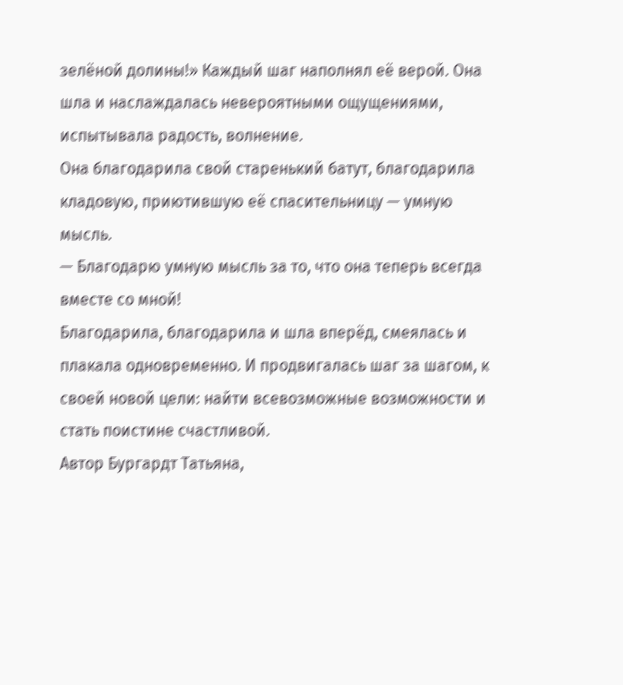зелёной долины!» Каждый шаг наполнял её верой. Она шла и наслаждалась невероятными ощущениями, испытывала радость, волнение.
Она благодарила свой старенький батут, благодарила кладовую, приютившую её спасительницу — умную мысль.
— Благодарю умную мысль за то, что она теперь всегда вместе со мной!
Благодарила, благодарила и шла вперёд, смеялась и плакала одновременно. И продвигалась шаг за шагом, к своей новой цели: найти всевозможные возможности и стать поистине счастливой.
Автор Бургардт Татьяна,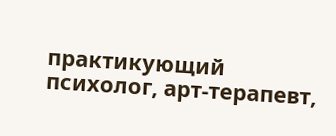практикующий психолог, арт-терапевт,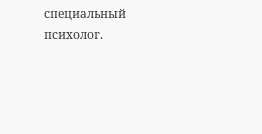специальный психолог.